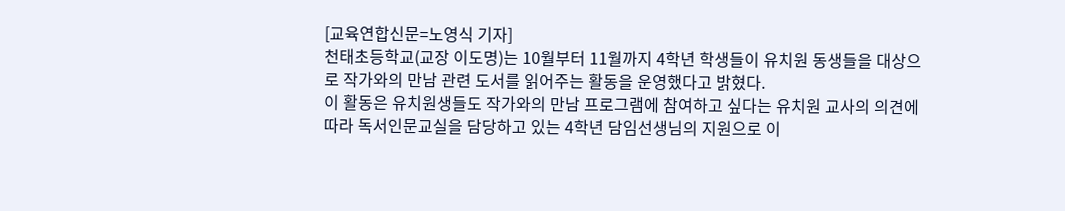[교육연합신문=노영식 기자]
천태초등학교(교장 이도명)는 10월부터 11월까지 4학년 학생들이 유치원 동생들을 대상으로 작가와의 만남 관련 도서를 읽어주는 활동을 운영했다고 밝혔다.
이 활동은 유치원생들도 작가와의 만남 프로그램에 참여하고 싶다는 유치원 교사의 의견에 따라 독서인문교실을 담당하고 있는 4학년 담임선생님의 지원으로 이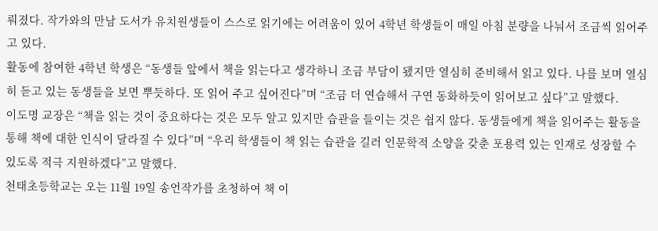뤄졌다. 작가와의 만남 도서가 유치원생들이 스스로 읽기에는 어려움이 있어 4학년 학생들이 매일 아침 분량을 나눠서 조금씩 읽어주고 있다.
활동에 참여한 4학년 학생은 “동생들 앞에서 책을 읽는다고 생각하니 조금 부담이 됐지만 열심히 준비해서 읽고 있다. 나를 보며 열심히 듣고 있는 동생들을 보면 뿌듯하다. 또 읽어 주고 싶어진다”며 “조금 더 연습해서 구연 동화하듯이 읽어보고 싶다”고 말했다.
이도명 교장은 “책을 읽는 것이 중요하다는 것은 모두 알고 있지만 습관을 들이는 것은 쉽지 않다. 동생들에게 책을 읽어주는 활동을 통해 책에 대한 인식이 달라질 수 있다”며 “우리 학생들이 책 읽는 습관을 길러 인문학적 소양을 갖춘 포용력 있는 인재로 성장할 수 있도록 적극 지원하겠다”고 말했다.
천태초등학교는 오는 11월 19일 송언작가를 초청하여 책 이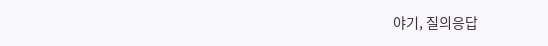야기, 질의응답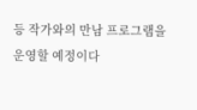등 작가와의 만남 프로그램을 운영할 예정이다